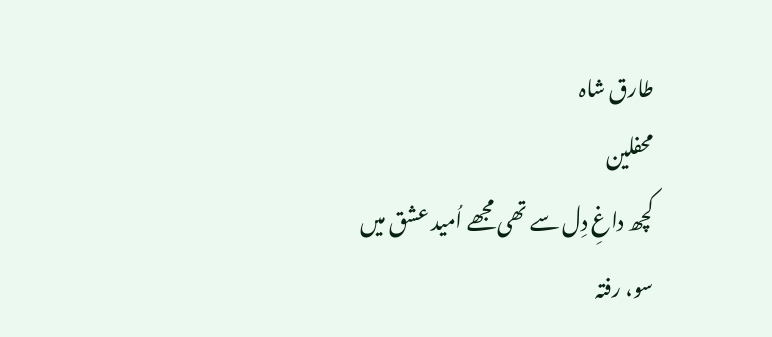طارق شاہ
محفلین
کچھ داغِ دِل سے تھی مجھے اُمید عشق میں
سو، رفتہ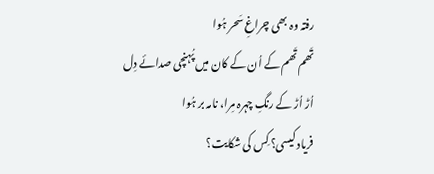رفتہ وہ بھی چراغِ سَحر ہُوا
تَھم تَھم کے اُن کے کان میں پُہنچی صدائے دِل
اُڑ اُڑ کے رنگِ چہرہ مِرا، نامہ بر ہُوا
فریاد کیسی؟ کِس کی شکایت؟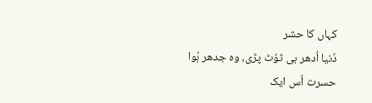کہاں کا حشر
دُنیا اُدھر ہی ٹوُٹ پڑی، وہ جدھر ہُوا
حسرت اُس ایک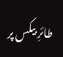طائرِ بیکس پر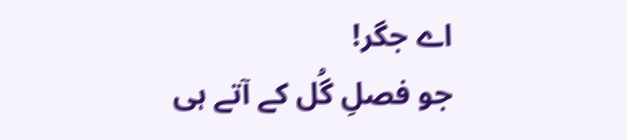اے جگر!
جو فصلِ گُل کے آتے ہی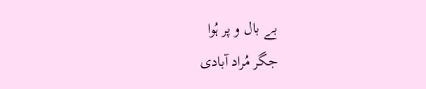بے بال و پر ہُوا
جگر مُراد آبادی